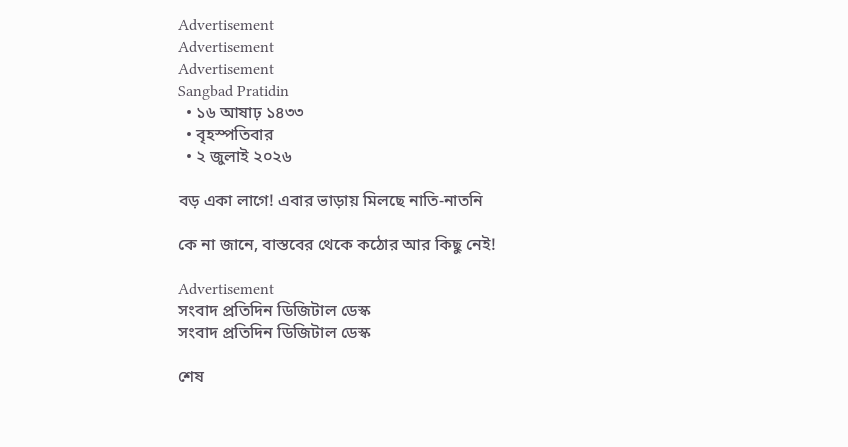Advertisement
Advertisement
Advertisement
Sangbad Pratidin
  • ১৬ আষাঢ় ১৪৩৩
  • বৃহস্পতিবার
  • ২ জুলাই ২০২৬

বড় একা লাগে! এবার ভাড়ায় মিলছে নাতি-নাতনি

কে না জানে, বাস্তবের থেকে কঠোর আর কিছু নেই!

Advertisement
সংবাদ প্রতিদিন ডিজিটাল ডেস্ক
সংবাদ প্রতিদিন ডিজিটাল ডেস্ক

শেষ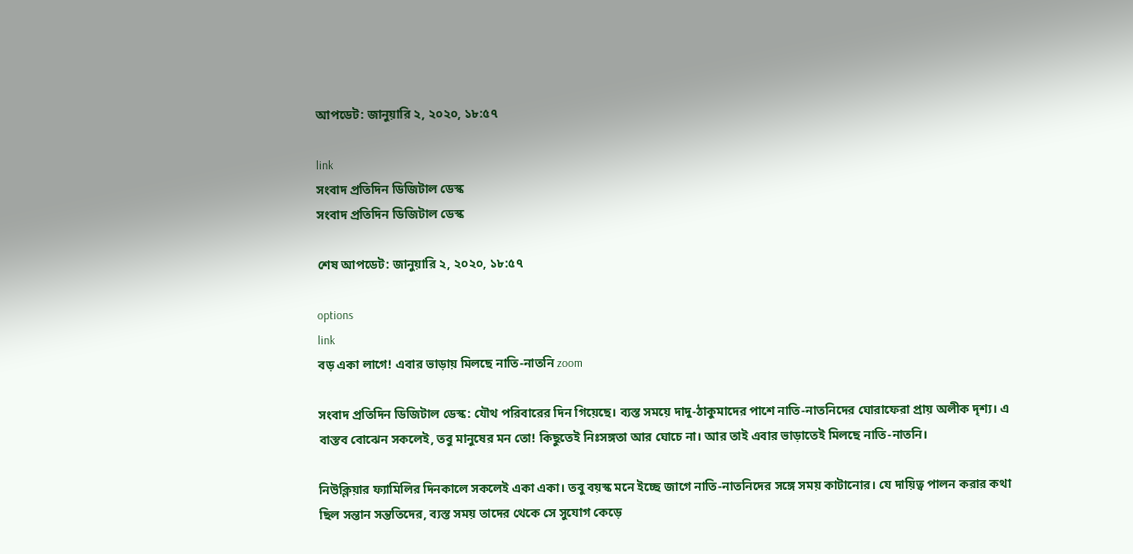আপডেট: জানুয়ারি ২, ২০২০, ১৮:৫৭

link
সংবাদ প্রতিদিন ডিজিটাল ডেস্ক
সংবাদ প্রতিদিন ডিজিটাল ডেস্ক

শেষ আপডেট: জানুয়ারি ২, ২০২০, ১৮:৫৭

options
link
বড় একা লাগে! এবার ভাড়ায় মিলছে নাতি-নাতনি zoom

সংবাদ প্রতিদিন ডিজিটাল ডেস্ক: যৌথ পরিবারের দিন গিয়েছে। ব্যস্ত সময়ে দাদু-ঠাকুমাদের পাশে নাতি-নাতনিদের ঘোরাফেরা প্রায় অলীক দৃশ্য। এ বাস্তব বোঝেন সকলেই, তবু মানুষের মন তো! কিছুতেই নিঃসঙ্গতা আর ঘোচে না। আর তাই এবার ভাড়াতেই মিলছে নাতি-নাতনি।

নিউক্লিয়ার ফ্যামিলির দিনকালে সকলেই একা একা। তবু বয়স্ক মনে ইচ্ছে জাগে নাতি-নাতনিদের সঙ্গে সময় কাটানোর। যে দায়িত্ব পালন করার কথা ছিল সন্তান সন্ততিদের, ব্যস্ত সময় তাদের থেকে সে সুযোগ কেড়ে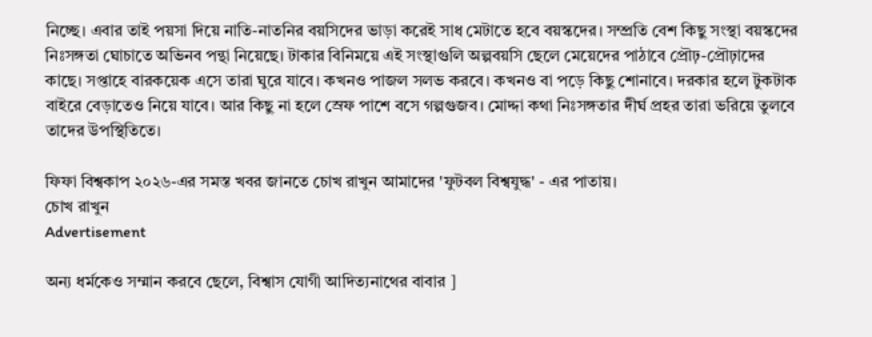নিচ্ছে। এবার তাই পয়সা দিয়ে নাতি-নাতনির বয়সিদের ভাড়া করেই সাধ মেটাতে হবে বয়স্কদের। সম্প্রতি বেশ কিছু সংস্থা বয়স্কদের নিঃসঙ্গতা ঘোচাতে অভিনব পন্থা নিয়েছে। টাকার বিনিময়ে এই সংস্থাগুলি অল্পবয়সি ছেলে মেয়েদের পাঠাবে প্রৌঢ়-প্রৌঢ়াদের কাছে। সপ্তাহে বারকয়েক এসে তারা ঘুরে যাবে। কখনও পাজল সলভ করবে। কখনও বা পড়ে কিছু শোনাবে। দরকার হলে টুকটাক বাইরে বেড়াতেও নিয়ে যাবে। আর কিছু না হলে স্রেফ পাশে বসে গল্পগুজব। মোদ্দা কথা নিঃসঙ্গতার দীর্ঘ প্রহর তারা ভরিয়ে তুলবে তাদের উপস্থিতিতে।

ফিফা বিশ্বকাপ ২০২৬-এর সমস্ত খবর জানতে চোখ রাখুন আমাদের 'ফুটবল বিশ্বযুদ্ধ' - এর পাতায়।
চোখ রাখুন
Advertisement

অন্য ধর্মকেও সম্মান করবে ছেলে, বিশ্বাস যোগী আদিত্যনাথের বাবার ]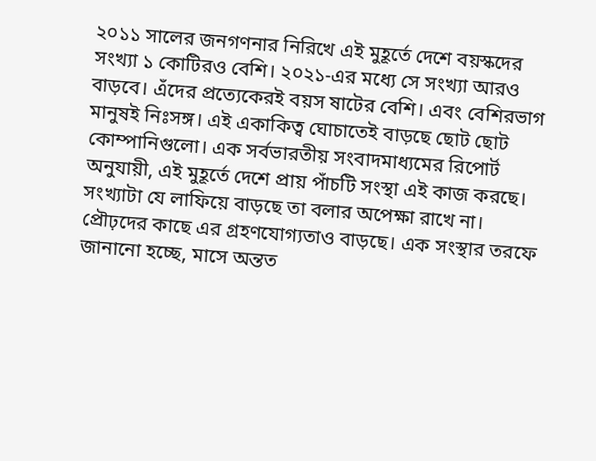২০১১ সালের জনগণনার নিরিখে এই মুহূর্তে দেশে বয়স্কদের সংখ্যা ১ কোটিরও বেশি। ২০২১-এর মধ্যে সে সংখ্যা আরও বাড়বে। এঁদের প্রত্যেকেরই বয়স ষাটের বেশি। এবং বেশিরভাগ মানুষই নিঃসঙ্গ। এই একাকিত্ব ঘোচাতেই বাড়ছে ছোট ছোট কোম্পানিগুলো। এক সর্বভারতীয় সংবাদমাধ্যমের রিপোর্ট অনুযায়ী, এই মুহূর্তে দেশে প্রায় পাঁচটি সংস্থা এই কাজ করছে। সংখ্যাটা যে লাফিয়ে বাড়ছে তা বলার অপেক্ষা রাখে না। প্রৌঢ়দের কাছে এর গ্রহণযোগ্যতাও বাড়ছে। এক সংস্থার তরফে জানানো হচ্ছে, মাসে অন্তত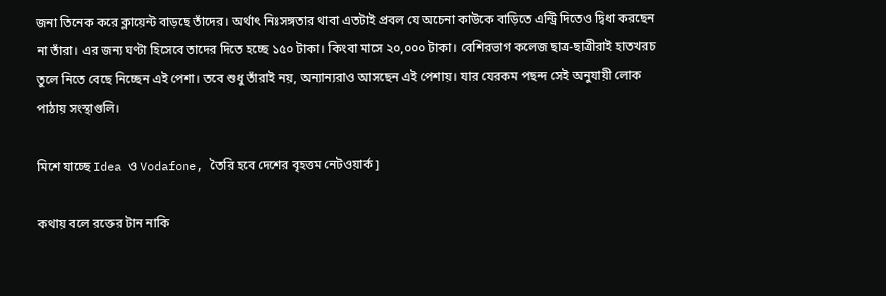জনা তিনেক করে ক্লায়েন্ট বাড়ছে তাঁদের। অর্থাৎ নিঃসঙ্গতার থাবা এতটাই প্রবল যে অচেনা কাউকে বাড়িতে এন্ট্রি দিতেও দ্বিধা করছেন না তাঁরা। এর জন্য ঘণ্টা হিসেবে তাদের দিতে হচ্ছে ১৫০ টাকা। কিংবা মাসে ২০,০০০ টাকা। বেশিরভাগ কলেজ ছাত্র-ছাত্রীরাই হাতখরচ তুলে নিতে বেছে নিচ্ছেন এই পেশা। তবে শুধু তাঁরাই নয়, অন্যান্যরাও আসছেন এই পেশায়। যার যেরকম পছন্দ সেই অনুযায়ী লোক পাঠায় সংস্থাগুলি।

মিশে যাচ্ছে Idea ও Vodafone, তৈরি হবে দেশের বৃহত্তম নেটওয়ার্ক ]

কথায় বলে রক্তের টান নাকি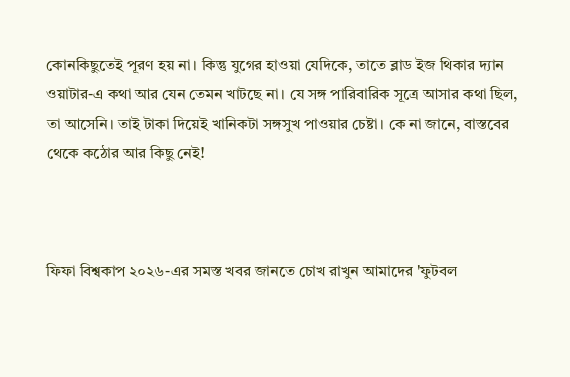কোনকিছুতেই পূরণ হয় না। কিন্তু যুগের হাওয়া যেদিকে, তাতে ব্লাড ইজ থিকার দ্যান ওয়াটার-এ কথা আর যেন তেমন খাটছে না। যে সঙ্গ পারিবারিক সূত্রে আসার কথা ছিল, তা আসেনি। তাই টাকা দিয়েই খানিকটা সঙ্গসুখ পাওয়ার চেষ্টা। কে না জানে, বাস্তবের থেকে কঠোর আর কিছু নেই!



ফিফা বিশ্বকাপ ২০২৬-এর সমস্ত খবর জানতে চোখ রাখুন আমাদের 'ফুটবল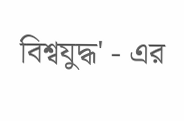বিশ্বযুদ্ধ' - এর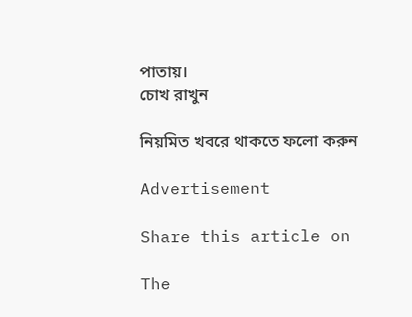পাতায়।
চোখ রাখুন

নিয়মিত খবরে থাকতে ফলো করুন

Advertisement

Share this article on

The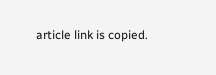article link is copied.